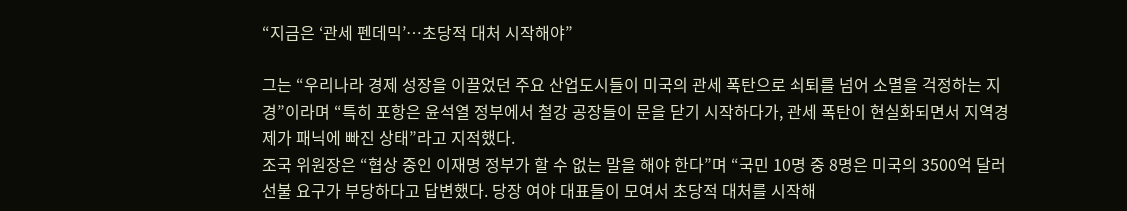“지금은 ‘관세 펜데믹’…초당적 대처 시작해야”

그는 “우리나라 경제 성장을 이끌었던 주요 산업도시들이 미국의 관세 폭탄으로 쇠퇴를 넘어 소멸을 걱정하는 지경”이라며 “특히 포항은 윤석열 정부에서 철강 공장들이 문을 닫기 시작하다가, 관세 폭탄이 현실화되면서 지역경제가 패닉에 빠진 상태”라고 지적했다.
조국 위원장은 “협상 중인 이재명 정부가 할 수 없는 말을 해야 한다”며 “국민 10명 중 8명은 미국의 3500억 달러 선불 요구가 부당하다고 답변했다. 당장 여야 대표들이 모여서 초당적 대처를 시작해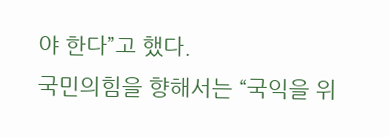야 한다”고 했다.
국민의힘을 향해서는 “국익을 위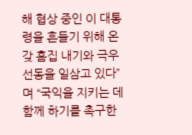해 협상 중인 이 대통령을 흔들기 위해 온갖 흠집 내기와 극우 선동을 일삼고 있다”며 “국익을 지키는 데 함께 하기를 촉구한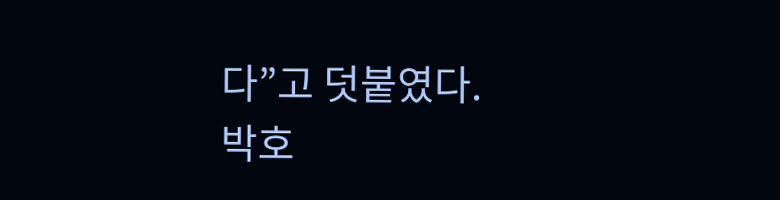다”고 덧붙였다.
박호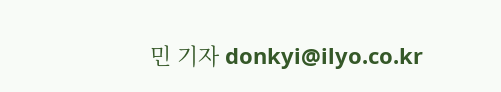민 기자 donkyi@ilyo.co.kr